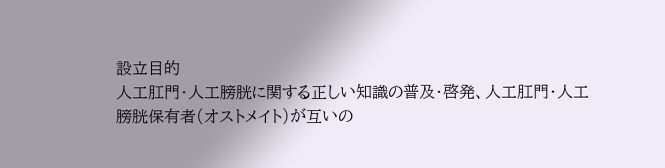設立目的
人工肛門・人工膀胱に関する正しい知識の普及・啓発、人工肛門・人工膀胱保有者(オストメイト)が互いの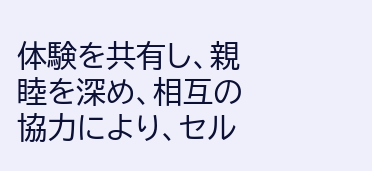体験を共有し、親睦を深め、相互の協力により、セル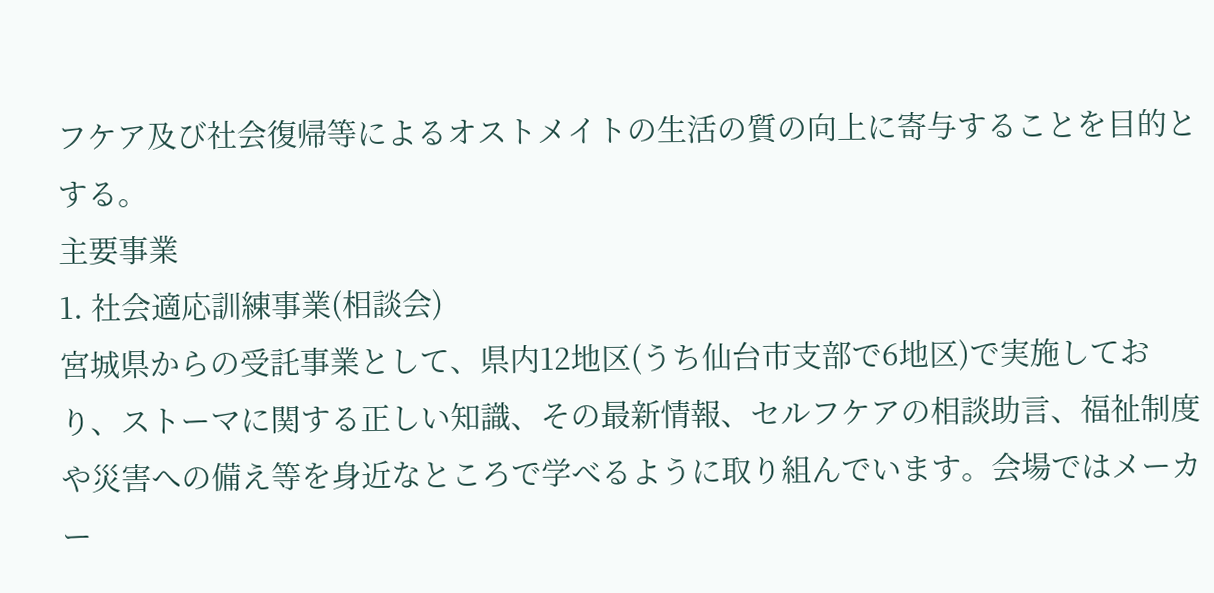フケア及び社会復帰等によるオストメイトの生活の質の向上に寄与することを目的とする。
主要事業
1. 社会適応訓練事業(相談会)
宮城県からの受託事業として、県内12地区(うち仙台市支部で6地区)で実施しており、ストーマに関する正しい知識、その最新情報、セルフケアの相談助言、福祉制度や災害への備え等を身近なところで学べるように取り組んでいます。会場ではメーカー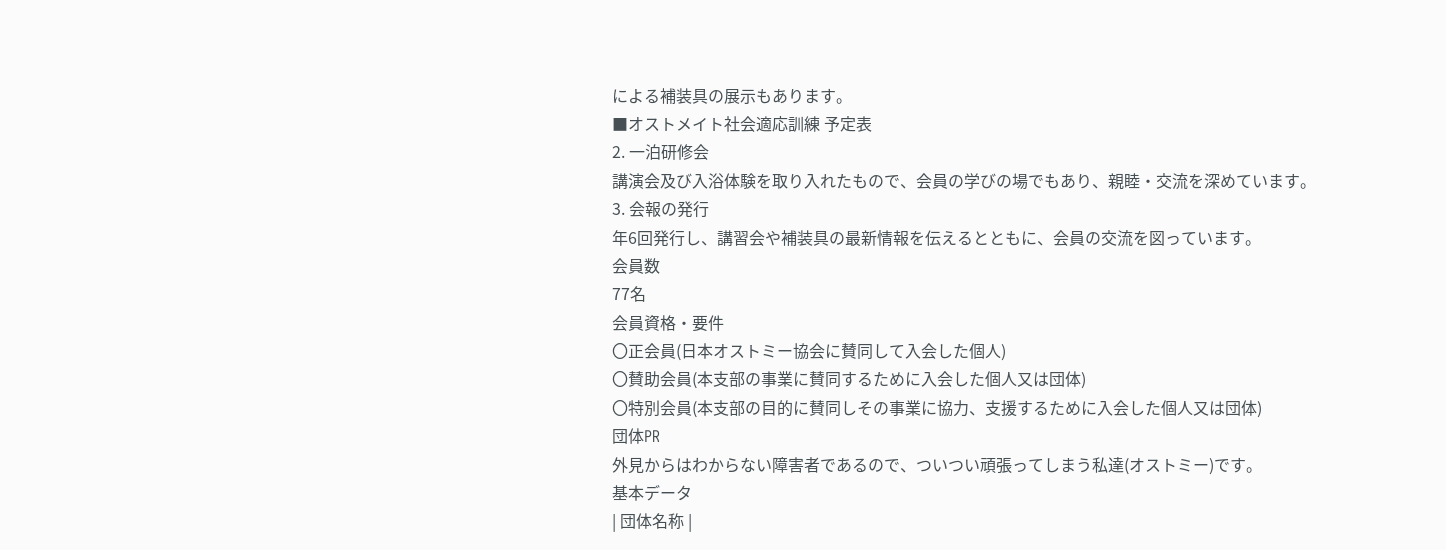による補装具の展示もあります。
■オストメイト社会適応訓練 予定表
2. 一泊研修会
講演会及び入浴体験を取り入れたもので、会員の学びの場でもあり、親睦・交流を深めています。
3. 会報の発行
年6回発行し、講習会や補装具の最新情報を伝えるとともに、会員の交流を図っています。
会員数
77名
会員資格・要件
〇正会員(日本オストミー協会に賛同して入会した個人)
〇賛助会員(本支部の事業に賛同するために入会した個人又は団体)
〇特別会員(本支部の目的に賛同しその事業に協力、支援するために入会した個人又は団体)
団体PR
外見からはわからない障害者であるので、ついつい頑張ってしまう私達(オストミー)です。
基本データ
| 団体名称 |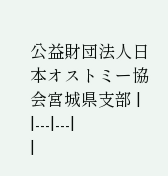公益財団法人日本オストミー協会宮城県支部 |
|---|---|
|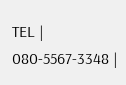TEL | 080-5567-3348 |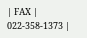| FAX | 022-358-1373 |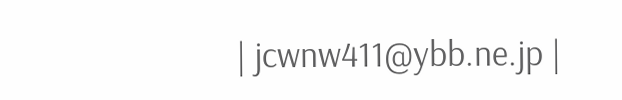| jcwnw411@ybb.ne.jp |